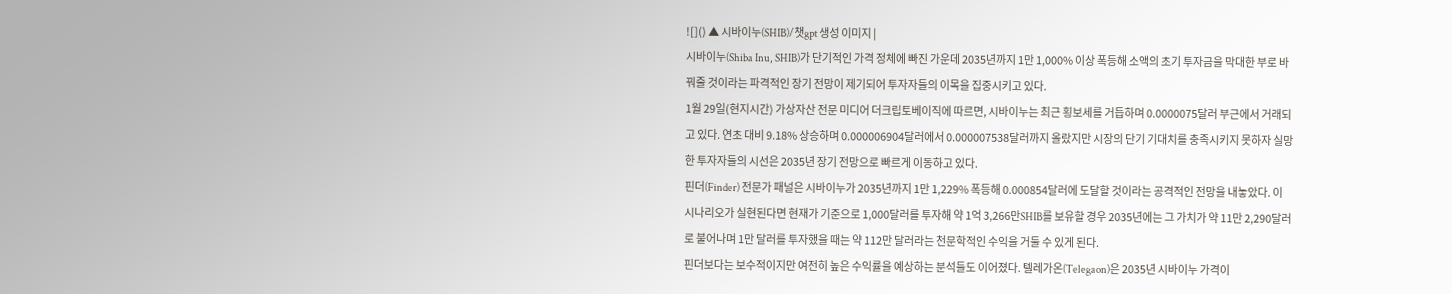![]() ▲ 시바이누(SHIB)/챗gpt 생성 이미지 |
시바이누(Shiba Inu, SHIB)가 단기적인 가격 정체에 빠진 가운데 2035년까지 1만 1,000% 이상 폭등해 소액의 초기 투자금을 막대한 부로 바꿔줄 것이라는 파격적인 장기 전망이 제기되어 투자자들의 이목을 집중시키고 있다.
1월 29일(현지시간) 가상자산 전문 미디어 더크립토베이직에 따르면, 시바이누는 최근 횡보세를 거듭하며 0.0000075달러 부근에서 거래되고 있다. 연초 대비 9.18% 상승하며 0.000006904달러에서 0.000007538달러까지 올랐지만 시장의 단기 기대치를 충족시키지 못하자 실망한 투자자들의 시선은 2035년 장기 전망으로 빠르게 이동하고 있다.
핀더(Finder) 전문가 패널은 시바이누가 2035년까지 1만 1,229% 폭등해 0.000854달러에 도달할 것이라는 공격적인 전망을 내놓았다. 이 시나리오가 실현된다면 현재가 기준으로 1,000달러를 투자해 약 1억 3,266만SHIB를 보유할 경우 2035년에는 그 가치가 약 11만 2,290달러로 불어나며 1만 달러를 투자했을 때는 약 112만 달러라는 천문학적인 수익을 거둘 수 있게 된다.
핀더보다는 보수적이지만 여전히 높은 수익률을 예상하는 분석들도 이어졌다. 텔레가온(Telegaon)은 2035년 시바이누 가격이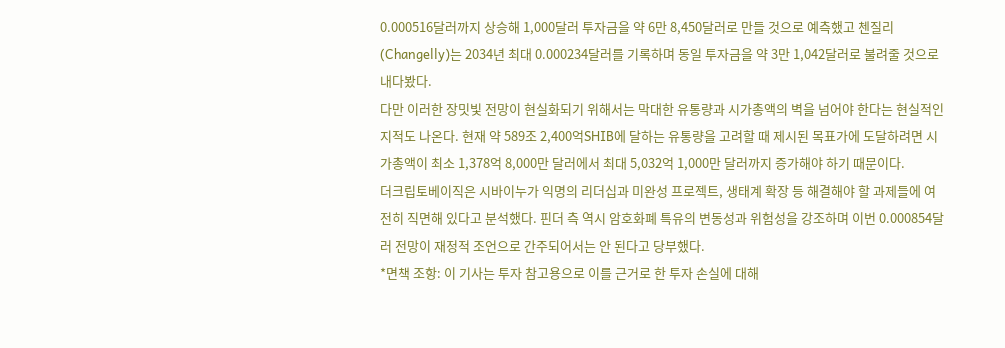0.000516달러까지 상승해 1,000달러 투자금을 약 6만 8,450달러로 만들 것으로 예측했고 첸질리(Changelly)는 2034년 최대 0.000234달러를 기록하며 동일 투자금을 약 3만 1,042달러로 불려줄 것으로 내다봤다.
다만 이러한 장밋빛 전망이 현실화되기 위해서는 막대한 유통량과 시가총액의 벽을 넘어야 한다는 현실적인 지적도 나온다. 현재 약 589조 2,400억SHIB에 달하는 유통량을 고려할 때 제시된 목표가에 도달하려면 시가총액이 최소 1,378억 8,000만 달러에서 최대 5,032억 1,000만 달러까지 증가해야 하기 때문이다.
더크립토베이직은 시바이누가 익명의 리더십과 미완성 프로젝트, 생태계 확장 등 해결해야 할 과제들에 여전히 직면해 있다고 분석했다. 핀더 측 역시 암호화폐 특유의 변동성과 위험성을 강조하며 이번 0.000854달러 전망이 재정적 조언으로 간주되어서는 안 된다고 당부했다.
*면책 조항: 이 기사는 투자 참고용으로 이를 근거로 한 투자 손실에 대해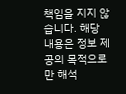책임을 지지 않습니다. 해당 내용은 정보 제공의 목적으로만 해석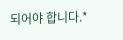되어야 합니다.*